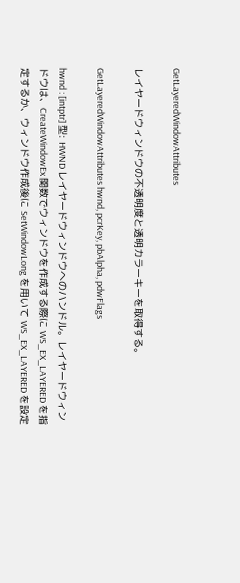GetLayeredWindowAttributes

レイヤードウィンドウの不透明度と透明カラーキーを取得する。

GetLayeredWindowAttributes hwnd, pcrKey, pbAlpha, pdwFlags

hwnd : [intptr] 型: HWND レイヤードウィンドウへのハンドル。レイヤードウィンドウは、CreateWindowEx 関数でウィンドウを作成する際に WS_EX_LAYERED を指定するか、ウィンドウ作成後に SetWindowLong を用いて WS_EX_LAYERED を設定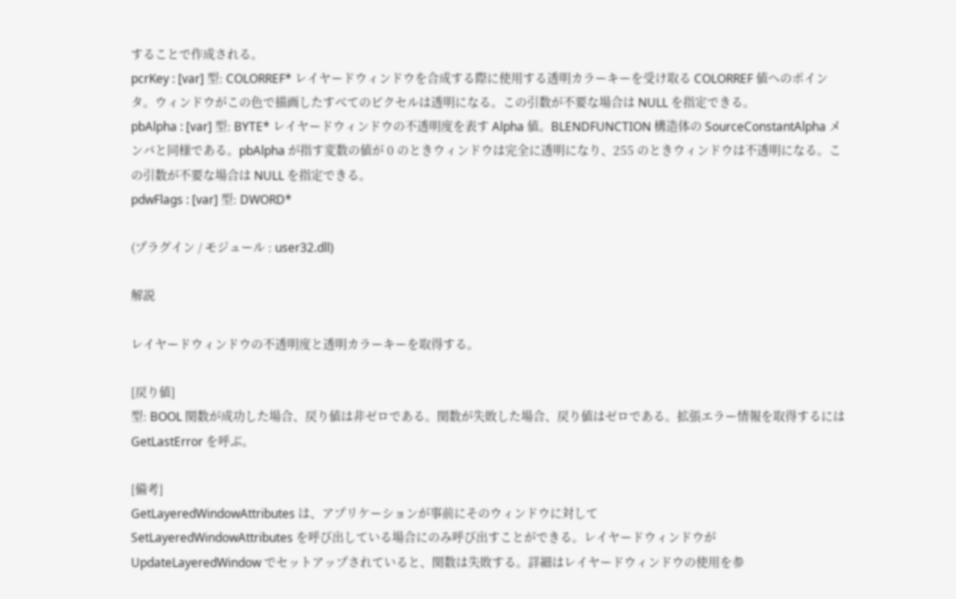することで作成される。
pcrKey : [var] 型: COLORREF* レイヤードウィンドウを合成する際に使用する透明カラーキーを受け取る COLORREF 値へのポインタ。ウィンドウがこの色で描画したすべてのピクセルは透明になる。この引数が不要な場合は NULL を指定できる。
pbAlpha : [var] 型: BYTE* レイヤードウィンドウの不透明度を表す Alpha 値。BLENDFUNCTION 構造体の SourceConstantAlpha メンバと同様である。pbAlpha が指す変数の値が 0 のときウィンドウは完全に透明になり、255 のときウィンドウは不透明になる。この引数が不要な場合は NULL を指定できる。
pdwFlags : [var] 型: DWORD*

(プラグイン / モジュール : user32.dll)

解説

レイヤードウィンドウの不透明度と透明カラーキーを取得する。

[戻り値]
型: BOOL 関数が成功した場合、戻り値は非ゼロである。関数が失敗した場合、戻り値はゼロである。拡張エラー情報を取得するには
GetLastError を呼ぶ。

[備考]
GetLayeredWindowAttributes は、アプリケーションが事前にそのウィンドウに対して
SetLayeredWindowAttributes を呼び出している場合にのみ呼び出すことができる。レイヤードウィンドウが
UpdateLayeredWindow でセットアップされていると、関数は失敗する。詳細はレイヤードウィンドウの使用を参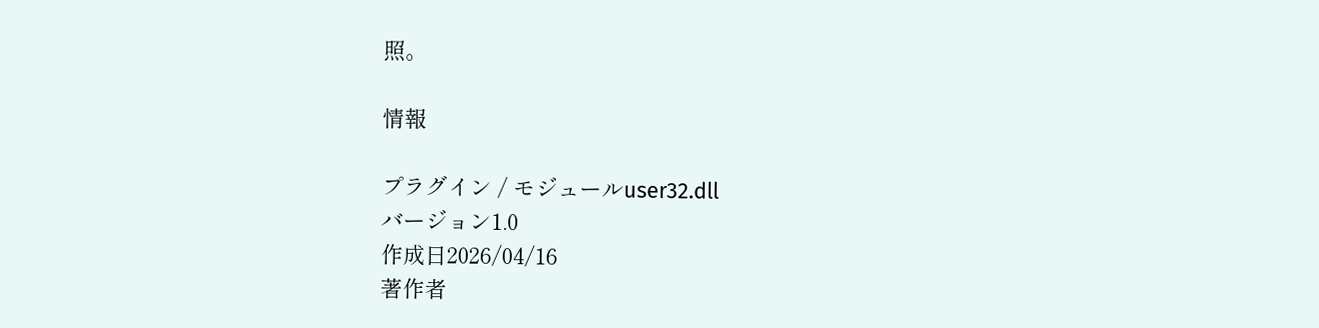照。

情報

プラグイン / モジュールuser32.dll
バージョン1.0
作成日2026/04/16
著作者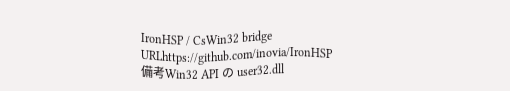IronHSP / CsWin32 bridge
URLhttps://github.com/inovia/IronHSP
備考Win32 API の user32.dll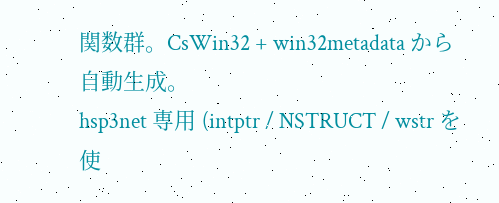関数群。CsWin32 + win32metadata から自動生成。
hsp3net 専用 (intptr / NSTRUCT / wstr を使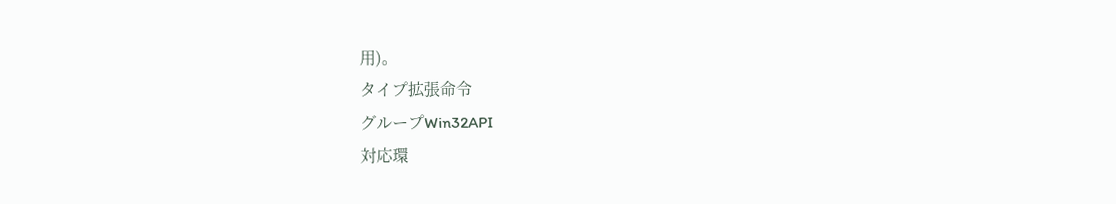用)。
タイプ拡張命令
グループWin32API
対応環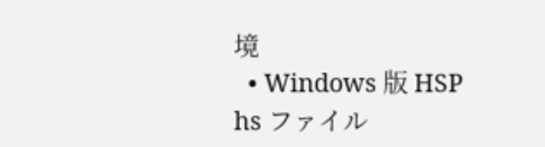境
  • Windows 版 HSP
hs ファイル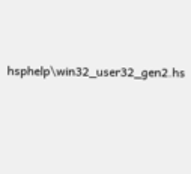hsphelp\win32_user32_gen2.hs